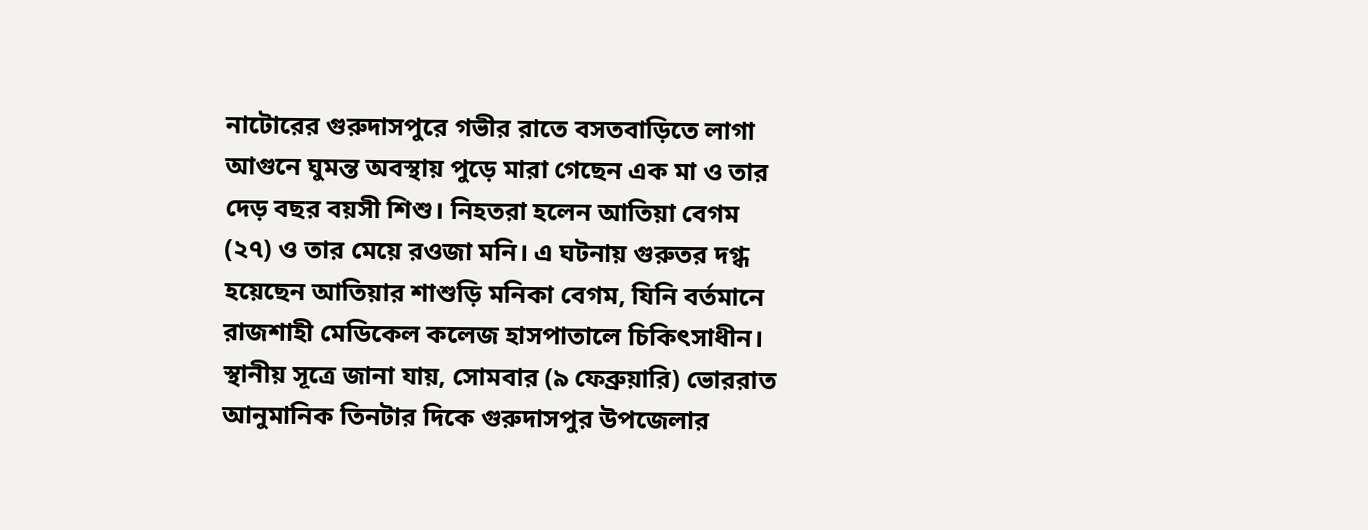নাটোরের গুরুদাসপুরে গভীর রাতে বসতবাড়িতে লাগা আগুনে ঘুমন্ত অবস্থায় পুড়ে মারা গেছেন এক মা ও তার দেড় বছর বয়সী শিশু। নিহতরা হলেন আতিয়া বেগম (২৭) ও তার মেয়ে রওজা মনি। এ ঘটনায় গুরুতর দগ্ধ হয়েছেন আতিয়ার শাশুড়ি মনিকা বেগম, যিনি বর্তমানে রাজশাহী মেডিকেল কলেজ হাসপাতালে চিকিৎসাধীন।
স্থানীয় সূত্রে জানা যায়, সোমবার (৯ ফেব্রুয়ারি) ভোররাত আনুমানিক তিনটার দিকে গুরুদাসপুর উপজেলার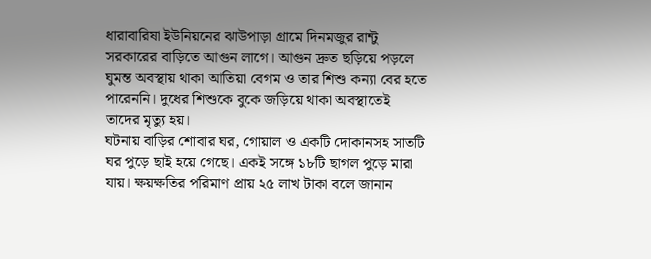ধারাবারিষা ইউনিয়নের ঝাউপাড়া গ্রামে দিনমজুর রান্টু সরকারের বাড়িতে আগুন লাগে। আগুন দ্রুত ছড়িয়ে পড়লে ঘুমন্ত অবস্থায় থাকা আতিয়া বেগম ও তার শিশু কন্যা বের হতে পারেননি। দুধের শিশুকে বুকে জড়িয়ে থাকা অবস্থাতেই তাদের মৃত্যু হয়।
ঘটনায় বাড়ির শোবার ঘর, গোয়াল ও একটি দোকানসহ সাতটি ঘর পুড়ে ছাই হয়ে গেছে। একই সঙ্গে ১৮টি ছাগল পুড়ে মারা যায়। ক্ষয়ক্ষতির পরিমাণ প্রায় ২৫ লাখ টাকা বলে জানান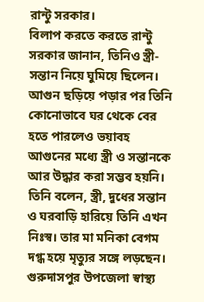রান্টু সরকার।
বিলাপ করতে করতে রান্টু সরকার জানান, তিনিও স্ত্রী-সন্তান নিয়ে ঘুমিয়ে ছিলেন। আগুন ছড়িয়ে পড়ার পর তিনি কোনোভাবে ঘর থেকে বের হতে পারলেও ভয়াবহ আগুনের মধ্যে স্ত্রী ও সন্তানকে আর উদ্ধার করা সম্ভব হয়নি। তিনি বলেন, স্ত্রী, দুধের সন্তান ও ঘরবাড়ি হারিয়ে তিনি এখন নিঃস্ব। তার মা মনিকা বেগম দগ্ধ হয়ে মৃত্যুর সঙ্গে লড়ছেন।
গুরুদাসপুর উপজেলা স্বাস্থ্য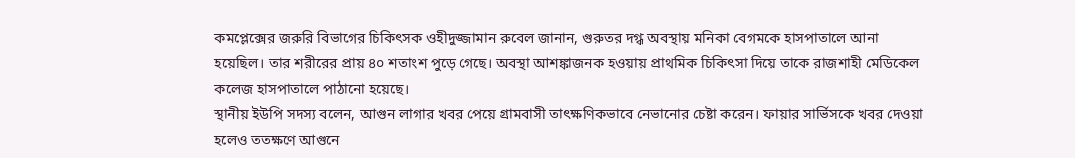কমপ্লেক্সের জরুরি বিভাগের চিকিৎসক ওহীদুজ্জামান রুবেল জানান, গুরুতর দগ্ধ অবস্থায় মনিকা বেগমকে হাসপাতালে আনা হয়েছিল। তার শরীরের প্রায় ৪০ শতাংশ পুড়ে গেছে। অবস্থা আশঙ্কাজনক হওয়ায় প্রাথমিক চিকিৎসা দিয়ে তাকে রাজশাহী মেডিকেল কলেজ হাসপাতালে পাঠানো হয়েছে।
স্থানীয় ইউপি সদস্য বলেন, আগুন লাগার খবর পেয়ে গ্রামবাসী তাৎক্ষণিকভাবে নেভানোর চেষ্টা করেন। ফায়ার সার্ভিসকে খবর দেওয়া হলেও ততক্ষণে আগুনে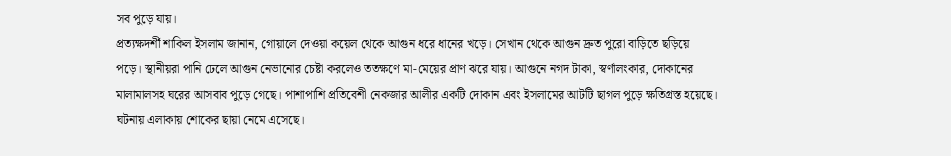সব পুড়ে যায়।
প্রত্যক্ষদর্শী শাকিল ইসলাম জানান, গোয়ালে দেওয়া কয়েল থেকে আগুন ধরে ধানের খড়ে। সেখান থেকে আগুন দ্রুত পুরো বাড়িতে ছড়িয়ে পড়ে। স্থানীয়রা পানি ঢেলে আগুন নেভানোর চেষ্টা করলেও ততক্ষণে মা-মেয়ের প্রাণ ঝরে যায়। আগুনে নগদ টাকা, স্বর্ণালংকার, দোকানের মালামালসহ ঘরের আসবাব পুড়ে গেছে। পাশাপাশি প্রতিবেশী নেকজার আলীর একটি দোকান এবং ইসলামের আটটি ছাগল পুড়ে ক্ষতিগ্রস্ত হয়েছে। ঘটনায় এলাকায় শোকের ছায়া নেমে এসেছে।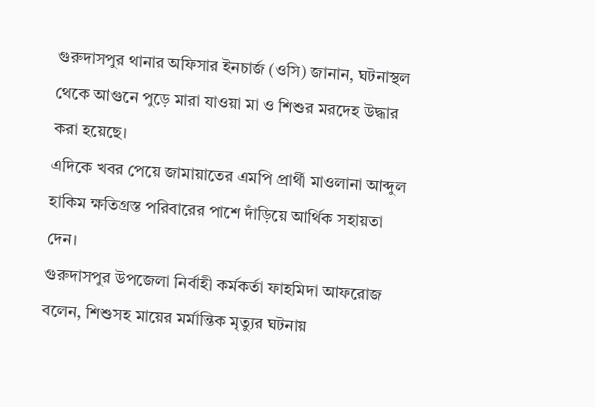গুরুদাসপুর থানার অফিসার ইনচার্জ (ওসি) জানান, ঘটনাস্থল থেকে আগুনে পুড়ে মারা যাওয়া মা ও শিশুর মরদেহ উদ্ধার করা হয়েছে।
এদিকে খবর পেয়ে জামায়াতের এমপি প্রার্থী মাওলানা আব্দুল হাকিম ক্ষতিগ্রস্ত পরিবারের পাশে দাঁড়িয়ে আর্থিক সহায়তা দেন।
গুরুদাসপুর উপজেলা নির্বাহী কর্মকর্তা ফাহমিদা আফরোজ বলেন, শিশুসহ মায়ের মর্মান্তিক মৃত্যুর ঘটনায়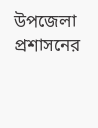উপজেলা প্রশাসনের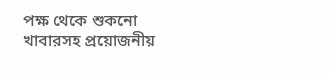পক্ষ থেকে শুকনো খাবারসহ প্রয়োজনীয়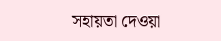সহায়তা দেওয়া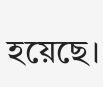হয়েছে।